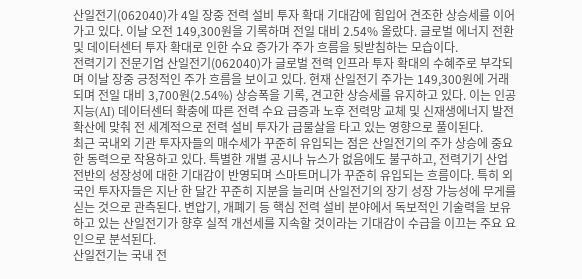산일전기(062040)가 4일 장중 전력 설비 투자 확대 기대감에 힘입어 견조한 상승세를 이어가고 있다. 이날 오전 149,300원을 기록하며 전일 대비 2.54% 올랐다. 글로벌 에너지 전환 및 데이터센터 투자 확대로 인한 수요 증가가 주가 흐름을 뒷받침하는 모습이다.
전력기기 전문기업 산일전기(062040)가 글로벌 전력 인프라 투자 확대의 수혜주로 부각되며 이날 장중 긍정적인 주가 흐름을 보이고 있다. 현재 산일전기 주가는 149,300원에 거래되며 전일 대비 3,700원(2.54%) 상승폭을 기록, 견고한 상승세를 유지하고 있다. 이는 인공지능(AI) 데이터센터 확충에 따른 전력 수요 급증과 노후 전력망 교체 및 신재생에너지 발전 확산에 맞춰 전 세계적으로 전력 설비 투자가 급물살을 타고 있는 영향으로 풀이된다.
최근 국내외 기관 투자자들의 매수세가 꾸준히 유입되는 점은 산일전기의 주가 상승에 중요한 동력으로 작용하고 있다. 특별한 개별 공시나 뉴스가 없음에도 불구하고, 전력기기 산업 전반의 성장성에 대한 기대감이 반영되며 스마트머니가 꾸준히 유입되는 흐름이다. 특히 외국인 투자자들은 지난 한 달간 꾸준히 지분을 늘리며 산일전기의 장기 성장 가능성에 무게를 싣는 것으로 관측된다. 변압기, 개폐기 등 핵심 전력 설비 분야에서 독보적인 기술력을 보유하고 있는 산일전기가 향후 실적 개선세를 지속할 것이라는 기대감이 수급을 이끄는 주요 요인으로 분석된다.
산일전기는 국내 전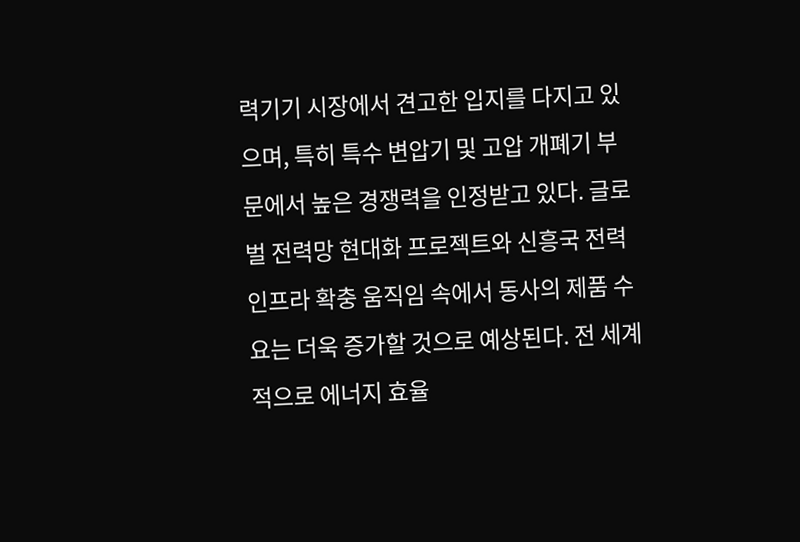력기기 시장에서 견고한 입지를 다지고 있으며, 특히 특수 변압기 및 고압 개폐기 부문에서 높은 경쟁력을 인정받고 있다. 글로벌 전력망 현대화 프로젝트와 신흥국 전력 인프라 확충 움직임 속에서 동사의 제품 수요는 더욱 증가할 것으로 예상된다. 전 세계적으로 에너지 효율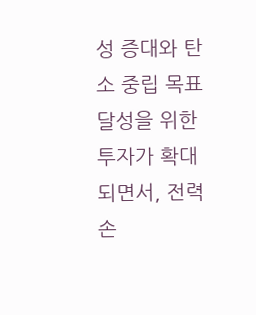성 증대와 탄소 중립 목표 달성을 위한 투자가 확대되면서, 전력 손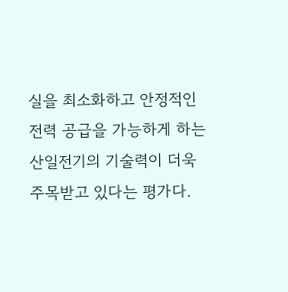실을 최소화하고 안정적인 전력 공급을 가능하게 하는 산일전기의 기술력이 더욱 주목받고 있다는 평가다.